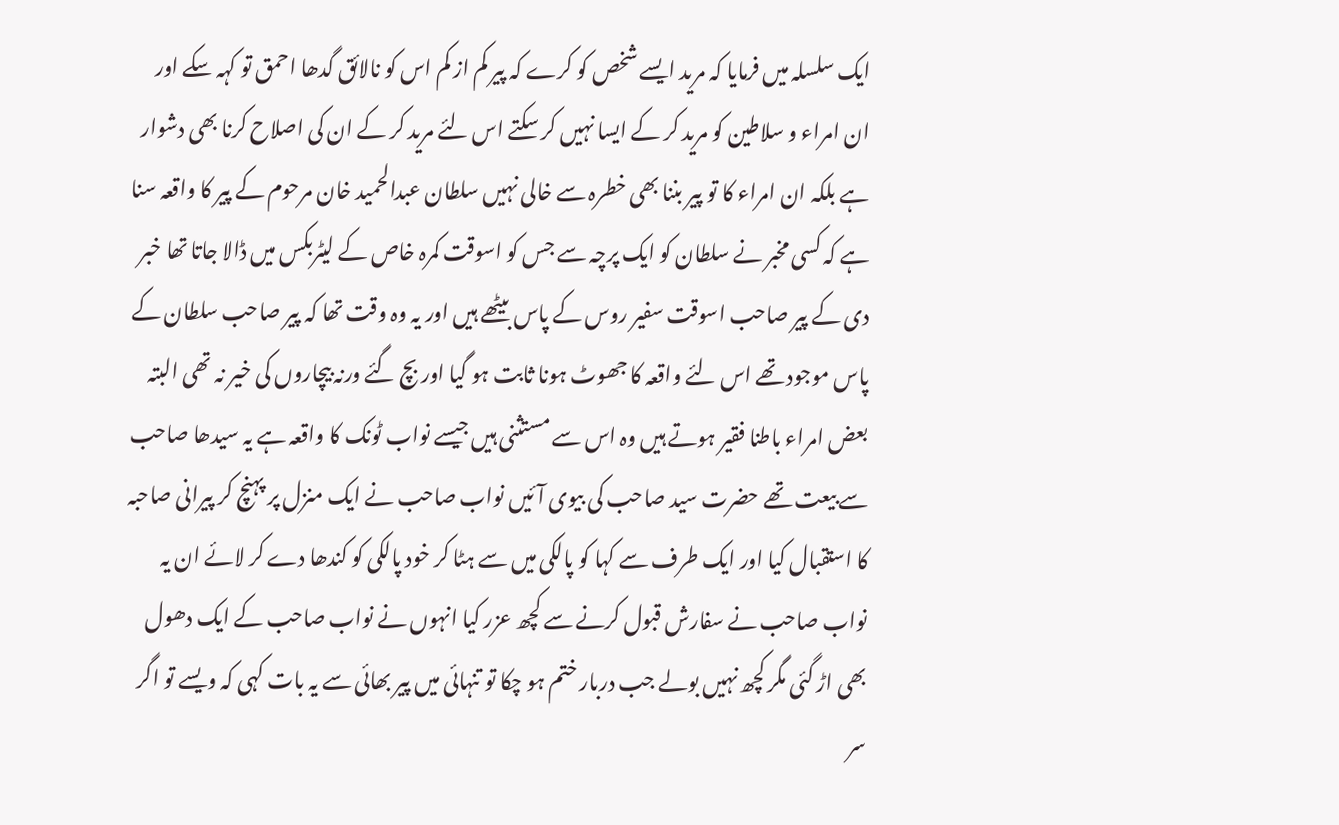ایک سلسلہ میں فرمایا کہ مرید ایسے شخص کو کرے کہ پیر کم از کم اس کو نالائق گدھا احمق تو کہہ سکے اور ان امراء و سلاطین کو مرید کر کے ایسا نہیں کر سکتے اس لئے مرید کر کے ان کی اصلاح کرنا بھی دشوار ہے بلکہ ان امراء کا تو پیر بننا بھی خطرہ سے خالی نہیں سلطان عبدالحمید خان مرحوم کے پیر کا واقعہ سنا ہے کہ کسی مخبر نے سلطان کو ایک پرچہ سے جس کو اسوقت کمرہ خاص کے لیٹربکس میں ڈالا جاتا تھا خبر دی کے پیر صاحب اسوقت سفیر روس کے پاس بیٹھے ہیں اور یہ وہ وقت تھا کہ پیر صاحب سلطان کے پاس موجود تھے اس لئے واقعہ کا جھوٹ ہونا ثابت ہو گیا اور بچ گئے ورنہ بیچاروں کی خیر نہ تھی البتہ بعض امراء باطنا فقیر ہوتے ہیں وہ اس سے مستثنی ہیں جیسے نواب ٹونک کا واقعہ ہے یہ سیدھا صاحب سے بیعت تھے حضرت سید صاحب کی بیوی آئیں نواب صاحب نے ایک منزل پر پہنچ کر پیرانی صاحبہ کا استقبال کیا اور ایک طرف سے کہا کو پالکی میں سے ہٹا کر خود پالکی کو کندھا دے کر لائے ان یہ نواب صاحب نے سفارش قبول کرنے سے کچھ عزر کیا انہوں نے نواب صاحب کے ایک دھول بھی اڑ گئی مگر کچھ نہیں بولے جب دربار ختم ہو چکا تو تنہائی میں پیر بھائی سے یہ بات کہی کہ ویسے تو اگر سر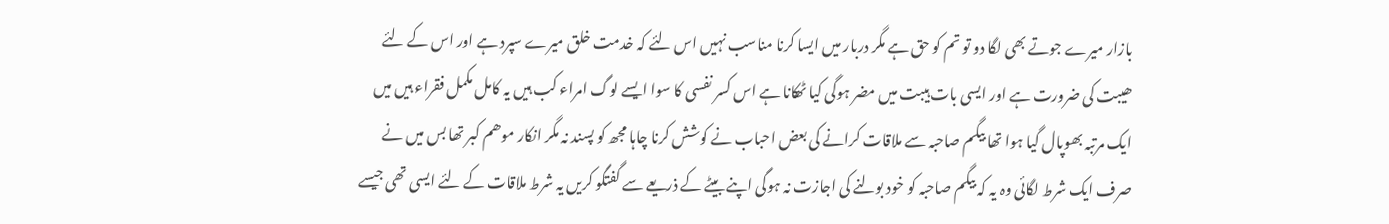بازار میرے جوتے بھی لگا دو تو تم کو حق ہے مگر دربار میں ایسا کرنا مناسب نہیں اس لئے کہ خدمت خلق میرے سپرد ہے اور اس کے لئے ھیبت کی ضرورت ہے اور ایسی بات ہیبت میں مضر ہوگی کیا ٹھکانا ہے اس کسر نفسی کا سوا ایسے لوگ امراء کب ہیں یہ کامل مکمل فقراء ہیں میں ایک مرتبہ بھوپال گیا ہوا تھا بیگم صاحبہ سے ملاقات کرانے کی بعض احباب نے کوشش کرنا چاہا مجھ کو پسند نہ مگر انکار موھم کبر تھا بس میں نے صرف ایک شرط لگائی وہ یہ کہ بیگم صاحبہ کو خود بولنے کی اجازت نہ ہوگی اپنے بیٹے کے ذریعے سے گفتگو کریں یہ شرط ملاقات کے لئے ایسی تھی جیسے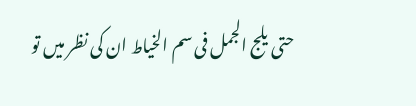حتی یلج الجمل فی سم الخیاط ان کی نظر میں تو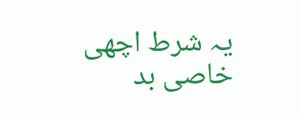یہ شرط اچھی خاصی بد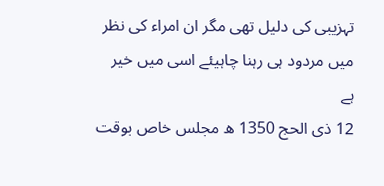تہزیبی کی دلیل تھی مگر ان امراء کی نظر میں مردود ہی رہنا چاہیئے اسی میں خیر ہے
12 ذی الحج 1350 ھ مجلس خاص بوقت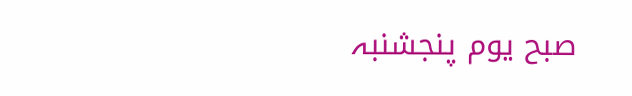صبح یوم پنجشنبہ